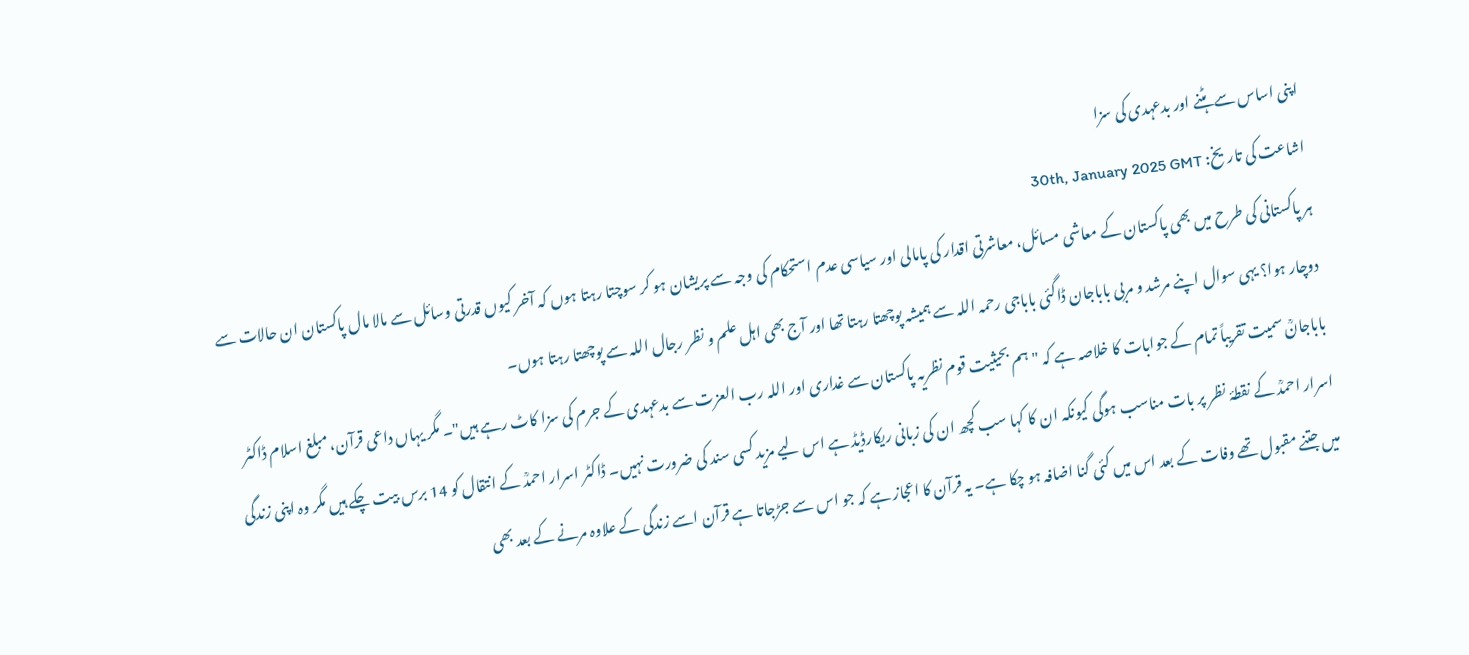اپنی اساس سے ہٹنے اور بدعہدی کی سزا
اشاعت کی تاریخ: 30th, January 2025 GMT
ہر پاکستانی کی طرح میں بھی پاکستان کے معاشی مسائل، معاشرتی اقدار کی پامالی اور سیاسی عدم استحکام کی وجہ سے پریشان ہو کر سوچتا رہتا ہوں کہ آخر کیوں قدرتی وسائل سے مالا مال پاکستان ان حالات سے دوچار ہوا؟ یہی سوال اپنے مرشد و مربی باباجان ڈاگئی باباجی رحمہ اللہ سے ہمیشہ پوچھتا رہتا تھا اور آج بھی اہل علم و نظر رجال اللہ سے پوچھتا رہتا ہوں۔
باباجانؒ سمیت تقریباً تمام کے جوابات کا خلاصہ ہے کہ "ہم بحیثیت قوم نظریہ پاکستان سے غداری اور اللہ رب العزت سے بدعہدی کے جرم کی سزا کاٹ رہے ہیں"۔ مگر یہاں داعی قرآن، مبلغ اسلام ڈاکٹر اسرار احمدؒ کے نقطۂ نظر پر بات مناسب ہوگی کیونکہ ان کا کہا سب کچھ ان کی زبانی ریکارڈیڈ ہے اس لیے مزید کسی سند کی ضرورت نہیں۔ ڈاکٹر اسرار احمدؒ کے انتقال کو 14 برس بیت چکے ہیں مگر وہ اپنی زندگی میں جتنے مقبول تھے وفات کے بعد اس میں کئی گنا اضافہ ہو چکا ہے۔ یہ قرآن کا اعجاز ہے کہ جو اس سے جڑجاتا ہے قرآن اسے زندگی کے علاوہ مرنے کے بعد بھی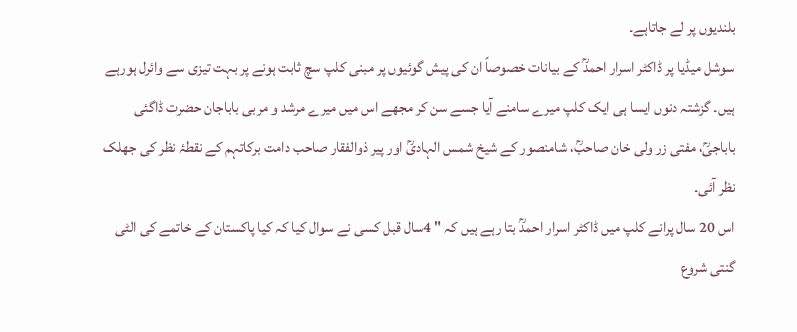بلندیوں پر لے جاتاہے۔
سوشل میڈیا پر ڈاکٹر اسرار احمدؒ کے بیانات خصوصاً ان کی پیش گوئیوں پر مبنی کلپ سچ ثابت ہونے پر بہت تیزی سے وائرل ہورہے ہیں۔ گزشتہ دنوں ایسا ہی ایک کلپ میرے سامنے آیا جسے سن کر مجھے اس میں میرے مرشد و مربی باباجان حضرت ڈاگئی باباجیؒ، مفتی زر ولی خان صاحبؒ، شامنصور کے شیخ شمس الہادیؒ اور پیر ذوالفقار صاحب دامت برکاتہم کے نقطۂ نظر کی جھلک نظر آئی۔
اس 20 سال پرانے کلپ میں ڈاکٹر اسرار احمدؒ بتا رہے ہیں کہ " 4سال قبل کسی نے سوال کیا کہ کیا پاکستان کے خاتمے کی الٹی گنتی شروع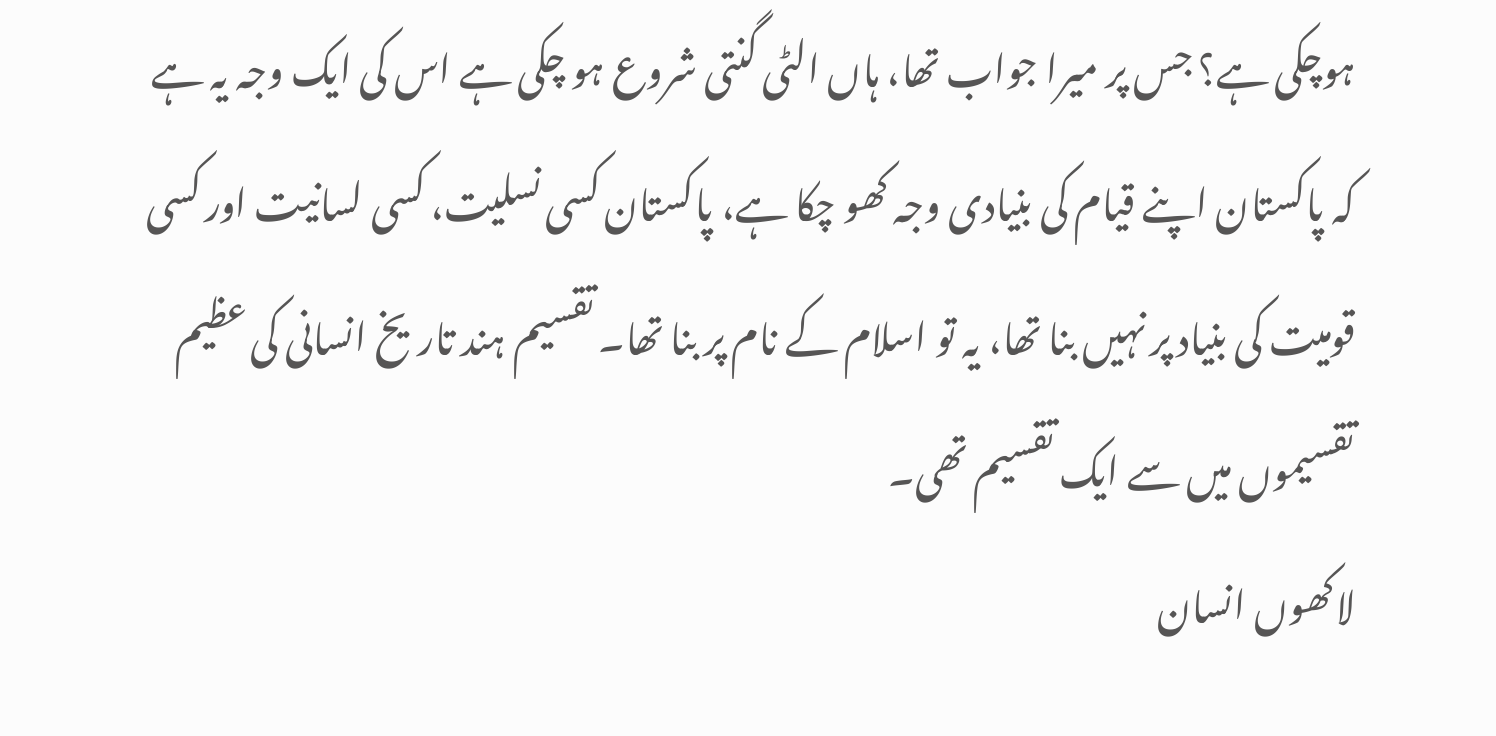ہوچکی ہے؟ جس پر میرا جواب تھا، ہاں الٹی گنتی شروع ہو چکی ہے اس کی ایک وجہ یہ ہے کہ پاکستان اپنے قیام کی بنیادی وجہ کھو چکا ہے، پاکستان کسی نسلیت، کسی لسانیت اور کسی قومیت کی بنیاد پر نہیں بنا تھا، یہ تو اسلام کے نام پر بنا تھا۔ تقسیم ہند تاریخ انسانی کی عظیم تقسیموں میں سے ایک تقسیم تھی۔
لاکھوں انسان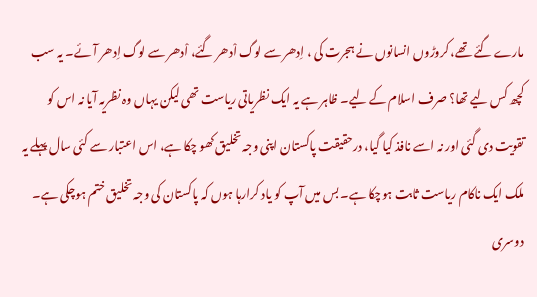مارے گئے تھے، کروڑوں انسانوں نے ہجرت کی ، اِدھر سے لوگ اْدھر گئے، اْدھر سے لوگ اِدھر آئے۔ یہ سب کچھ کس لیے تھا؟ صرف اسلام کے لیے۔ ظاہر ہے یہ ایک نظریاتی ریاست تھی لیکن یہاں وہ نظریہ آیا نہ اس کو تقویت دی گئی اور نہ اسے نافذ کیا گیا، درحقیقت پاکستان اپنی وجہ تخلیق کھو چکا ہے، اس اعتبار سے کئی سال پہلے یہ ملک ایک ناکام ریاست ثابت ہوچکا ہے۔ بس میں آپ کو یاد کرارہا ہوں کہ پاکستان کی وجہ تخلیق ختم ہوچکی ہے۔
دوسری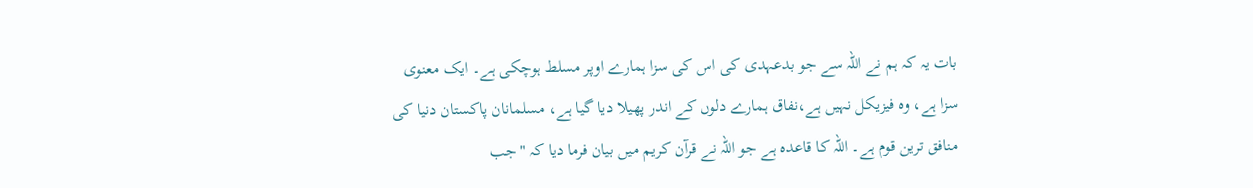بات یہ کہ ہم نے اللہ سے جو بدعہدی کی اس کی سزا ہمارے اوپر مسلط ہوچکی ہے۔ ایک معنوی سزا ہے، وہ فیزیکل نہیں ہے،نفاق ہمارے دلوں کے اندر پھیلا دیا گیا ہے، مسلمانان پاکستان دنیا کی منافق ترین قوم ہے۔ اللہ کا قاعدہ ہے جو اللہ نے قرآن کریم میں بیان فرما دیا کہ "جب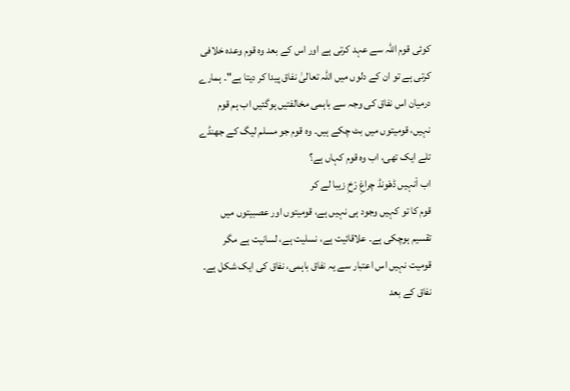کوئی قوم اللہ سے عہد کرتی ہے اور اس کے بعد وہ قوم وعدہ خلافی کرتی ہے تو ان کے دلوں میں اللہ تعالیٰ نفاق پیدا کر دیتا ہے"۔ ہمارے درمیان اس نفاق کی وجہ سے باہمی مخالفتیں ہوگئیں اب ہم قوم نہیں، قومیتوں میں بٹ چکے ہیں۔ وہ قوم جو مسلم لیگ کے جھنڈے تلے ایک تھی، اب وہ قوم کہاں ہے؟
اب اْنہیں ڈھْونڈ چراغِ رْخِ زیبا لے کر
قوم کا تو کہیں وجود ہی نہیں ہے، قومیتوں اور عصبیتوں میں تقسیم ہوچکی ہے۔ علاقائیت ہے، نسلیت ہے، لسانیت ہے مگر قومیت نہیں اس اعتبار سے یہ نفاق باہمی، نفاق کی ایک شکل ہے۔ نفاق کے بعد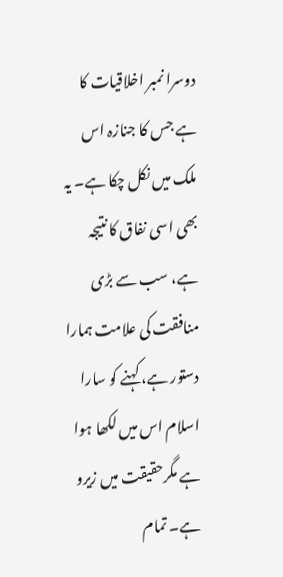دوسرا نمبر اخلاقیات کا ہے جس کا جنازہ اس ملک میں نکل چکا ہے۔ یہ بھی اسی نفاق کا نتیجہ ہے، سب سے بڑی منافقت کی علامت ہمارا دستور ہے، کہنے کو سارا اسلام اس میں لکھا ہوا ہے مگرحقیقت میں زیرو ہے۔ تمام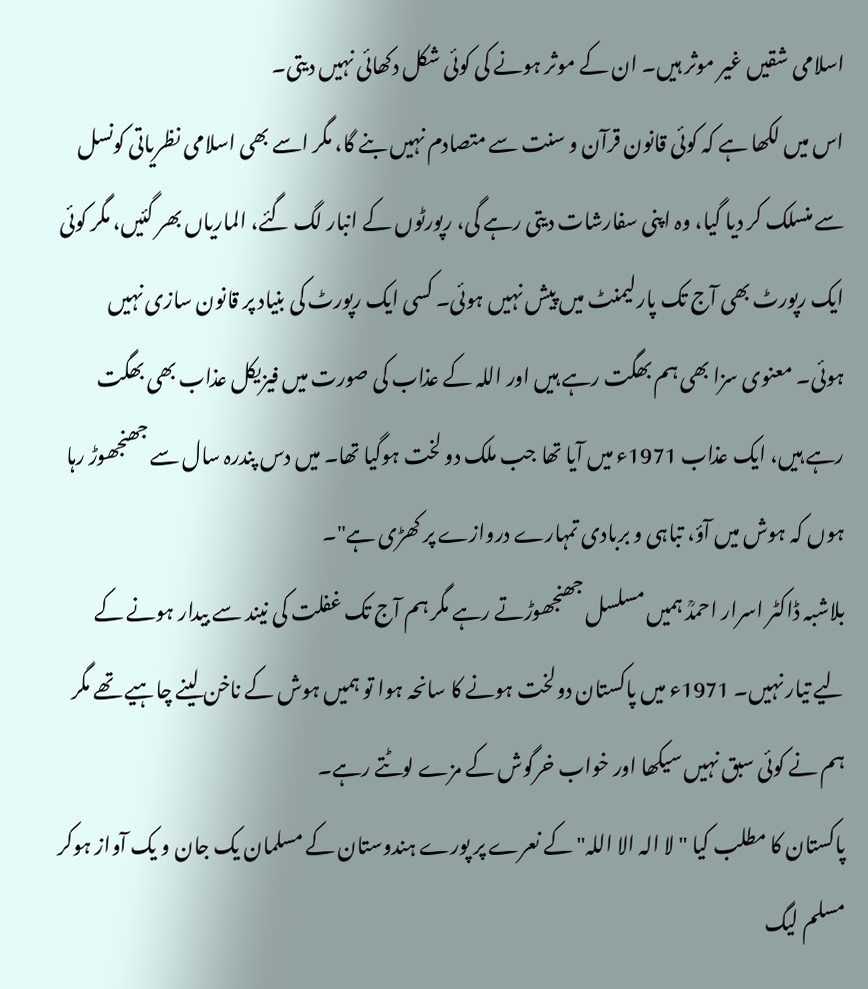اسلامی شقیں غیر موثر ہیں۔ ان کے موثر ہونے کی کوئی شکل دکھائی نہیں دیتی۔
اس میں لکھا ہے کہ کوئی قانون قرآن و سنت سے متصادم نہیں بنے گا، مگر اسے بھی اسلامی نظریاتی کونسل سے منسلک کر دیا گیا، وہ اپنی سفارشات دیتی رہے گی، رپورٹوں کے انبار لگ گئے، الماریاں بھر گئیں، مگر کوئی ایک رپورٹ بھی آج تک پارلیمنٹ میں پیش نہیں ہوئی۔ کسی ایک رپورٹ کی بنیاد پر قانون سازی نہیں ہوئی۔ معنوی سزا بھی ہم بھگت رہے ہیں اور اللہ کے عذاب کی صورت میں فیزیکل عذاب بھی بھگت رہے ہیں، ایک عذاب 1971ء میں آیا تھا جب ملک دو لخت ہوگیا تھا۔ میں دس پندرہ سال سے جھنجھوڑ رہا ہوں کہ ہوش میں آؤ، تباہی و بربادی تمہارے دروازے پر کھڑی ہے"۔
بلاشبہ ڈاکٹر اسرار احمدؒ ہمیں مسلسل جھنجھوڑتے رہے مگر ہم آج تک غفلت کی نیند سے بیدار ہونے کے لیے تیار نہیں۔ 1971ء میں پاکستان دولخت ہونے کا سانحہ ہوا تو ہمیں ہوش کے ناخن لینے چاہیے تھے مگر ہم نے کوئی سبق نہیں سیکھا اور خواب خرگوش کے مزے لوٹتے رہے۔
پاکستان کا مطلب کیا "لا الہ الا اللہ" کے نعرے پر پورے ہندوستان کے مسلمان یک جان و یک آواز ہوکر مسلم لیگ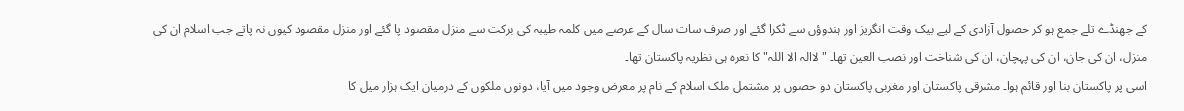کے جھنڈے تلے جمع ہو کر حصول آزادی کے لیے بیک وقت انگریز اور ہندوؤں سے ٹکرا گئے اور صرف سات سال کے عرصے میں کلمہ طیبہ کی برکت سے منزل مقصود پا گئے اور منزل مقصود کیوں نہ پاتے جب اسلام ان کی منزل، ان کی جان، ان کی پہچان، ان کی شناخت اور نصب العین تھا۔ "لاالہ الا اللہ" کا نعرہ ہی نظریہ پاکستان تھا۔
اسی پر پاکستان بنا اور قائم ہوا۔ مشرقی پاکستان اور مغربی پاکستان دو حصوں پر مشتمل ملک اسلام کے نام پر معرض وجود میں آیا، دونوں ملکوں کے درمیان ایک ہزار میل کا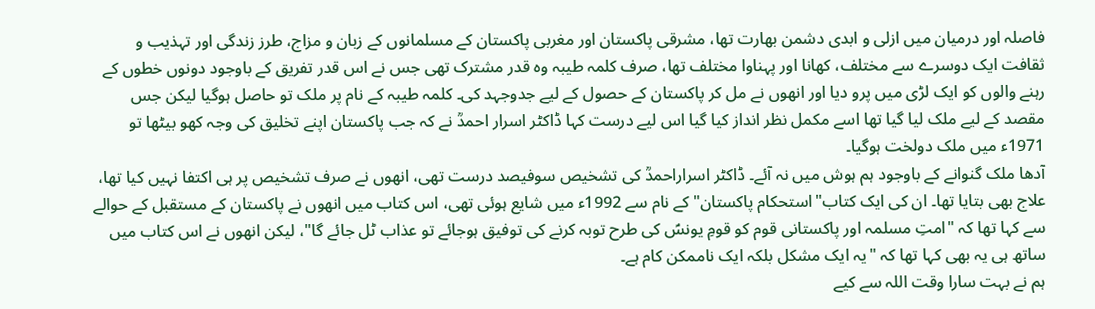فاصلہ اور درمیان میں ازلی و ابدی دشمن بھارت تھا، مشرقی پاکستان اور مغربی پاکستان کے مسلمانوں کے زبان و مزاج، طرز زندگی اور تہذیب و ثقافت ایک دوسرے سے مختلف، کھانا اور پہناوا مختلف تھا، صرف کلمہ طیبہ وہ قدر مشترک تھی جس نے اس قدر تفریق کے باوجود دونوں خطوں کے رہنے والوں کو ایک لڑی میں پرو دیا اور انھوں نے مل کر پاکستان کے حصول کے لیے جدوجہد کی۔ کلمہ طیبہ کے نام پر ملک تو حاصل ہوگیا لیکن جس مقصد کے لیے ملک لیا گیا تھا اسے مکمل نظر انداز کیا گیا اس لیے درست کہا ڈاکٹر اسرار احمدؒ نے کہ جب پاکستان اپنے تخلیق کی وجہ کھو بیٹھا تو 1971ء میں ملک دولخت ہوگیا۔
آدھا ملک گنوانے کے باوجود ہم ہوش میں نہ آئے۔ ڈاکٹر اسراراحمدؒ کی تشخیص سوفیصد درست تھی، انھوں نے صرف تشخیص پر ہی اکتفا نہیں کیا تھا، علاج بھی بتایا تھا۔ ان کی ایک کتاب"استحکام پاکستان" کے نام سے 1992ء میں شایع ہوئی تھی، اس کتاب میں انھوں نے پاکستان کے مستقبل کے حوالے سے کہا تھا کہ "امتِ مسلمہ اور پاکستانی قوم کو قومِ یونسؑ کی طرح توبہ کرنے کی توفیق ہوجائے تو عذاب ٹل جائے گا"، لیکن انھوں نے اس کتاب میں ساتھ ہی یہ بھی کہا تھا کہ "یہ ایک مشکل بلکہ ایک ناممکن کام ہے۔
ہم نے بہت سارا وقت اللہ سے کیے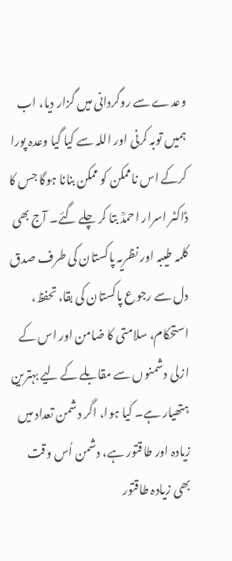وعدے سے روگردانی میں گزار دیا، اب ہمیں توبہ کرنی اور اللہ سے کیا گیا وعدہ پورا کرکے اس ناممکن کو ممکن بنانا ہوگا جس کا ڈاکٹر اسرار احمدؒ بتا کر چلے گئے۔ آج بھی کلمہ طیبہ اور نظریہ پاکستان کی طرف صدق دل سے رجوع پاکستان کی بقا، تحفظ، استحکام، سلامتی کا ضامن اور اس کے ازلی دشمنوں سے مقابلے کے لیے بہترین ہتھیار ہے۔ کیا ہوا، اگر دشمن تعداد میں زیادہ اور طاقتور ہے، دشمن اُس وقت بھی زیادہ طاقتور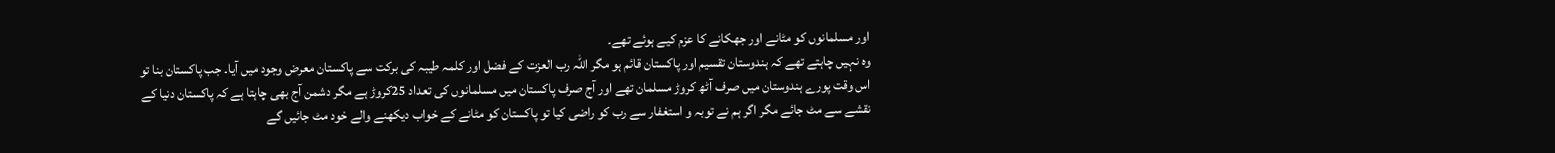اور مسلمانوں کو مٹانے اور جھکانے کا عزم کیے ہوئے تھے۔
وہ نہیں چاہتے تھے کہ ہندوستان تقسیم اور پاکستان قائم ہو مگر اللہ رب العزت کے فضل اور کلمہ طیبہ کی برکت سے پاکستان معرض وجود میں آیا۔ جب پاکستان بنا تو اس وقت پورے ہندوستان میں صرف آٹھ کروڑ مسلمان تھے اور آج صرف پاکستان میں مسلمانوں کی تعداد 25کروڑ ہے مگر دشمن آج بھی چاہتا ہے کہ پاکستان دنیا کے نقشے سے مٹ جائے مگر اگر ہم نے توبہ و استغفار سے رب کو راضی کیا تو پاکستان کو مٹانے کے خواب دیکھنے والے خود مٹ جائیں گے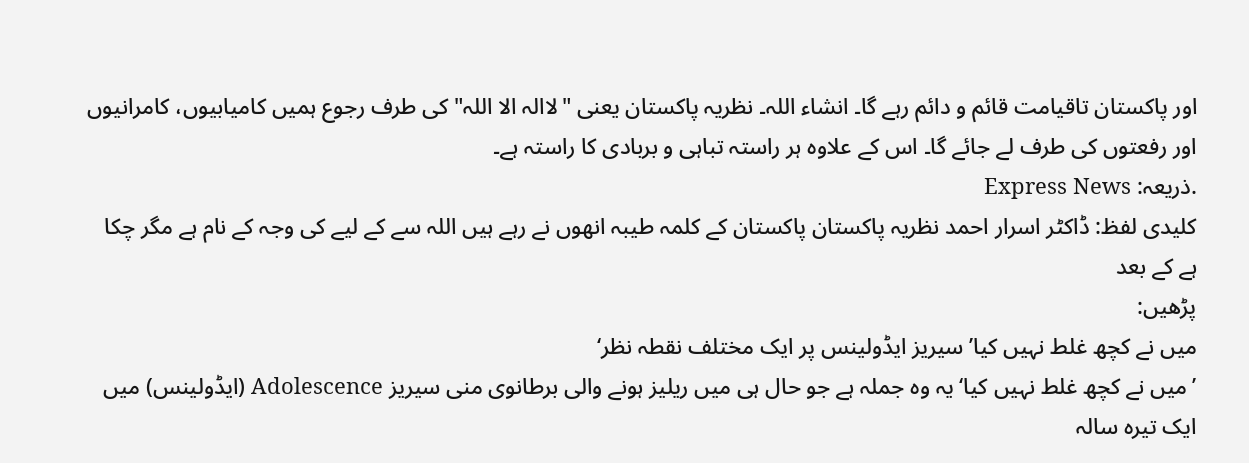اور پاکستان تاقیامت قائم و دائم رہے گا۔ انشاء اللہ۔ نظریہ پاکستان یعنی "لاالہ الا اللہ" کی طرف رجوع ہمیں کامیابیوں، کامرانیوں اور رفعتوں کی طرف لے جائے گا۔ اس کے علاوہ ہر راستہ تباہی و بربادی کا راستہ ہے۔
.ذریعہ: Express News
کلیدی لفظ: ڈاکٹر اسرار احمد نظریہ پاکستان پاکستان کے کلمہ طیبہ انھوں نے رہے ہیں اللہ سے کے لیے کی وجہ کے نام ہے مگر چکا ہے کے بعد
پڑھیں:
میں نے کچھ غلط نہیں کیا’ سیریز ایڈولینس پر ایک مختلف نقطہ نظر‘
’میں نے کچھ غلط نہیں کیا‘ یہ وہ جملہ ہے جو حال ہی میں ریلیز ہونے والی برطانوی منی سیریز Adolescence (ایڈولینس) میں ایک تیرہ سالہ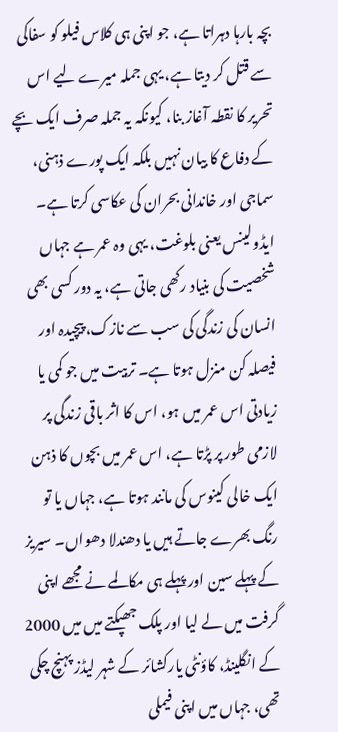بچہ بارہا دہراتا ہے، جو اپنی ہی کلاس فیلو کو سفاکی سے قتل کر دیتا ہے، یہی جملہ میرے لیے اس تحریر کا نقطہ آغاز بنا، کیونکہ یہ جملہ صرف ایک بچے کے دفاع کا بیان نہیں بلکہ ایک پورے ذہنی، سماجی اور خاندانی بحران کی عکاسی کرتا ہے۔
ایڈولینس یعنی بلوغت، یہی وہ عمر ہے جہاں شخصیت کی بنیاد رکھی جاتی ہے، یہ دور کسی بھی انسان کی زندگی کی سب سے نازک، پیچیدہ اور فیصلہ کن منزل ہوتا ہے۔ تربیت میں جو کمی یا زیادتی اس عمر میں ہو، اس کا اثر باقی زندگی پر لازمی طور پر پڑتا ہے، اس عمر میں بچوں کا ذہن ایک خالی کینوس کی مانند ہوتا ہے، جہاں یا تو رنگ بھرے جاتے ہیں یا دھندلا دھواں۔ سیریز کے پہلے سین اور پہلے ہی مکالمے نے مجھے اپنی گرفت میں لے لیا اور پلک جھپکتے میں میں 2000 کے انگلینڈ، کاؤنٹی یارکشائر کے شہر لیڈز پہنچ چکی تھی، جہاں میں اپنی فیملی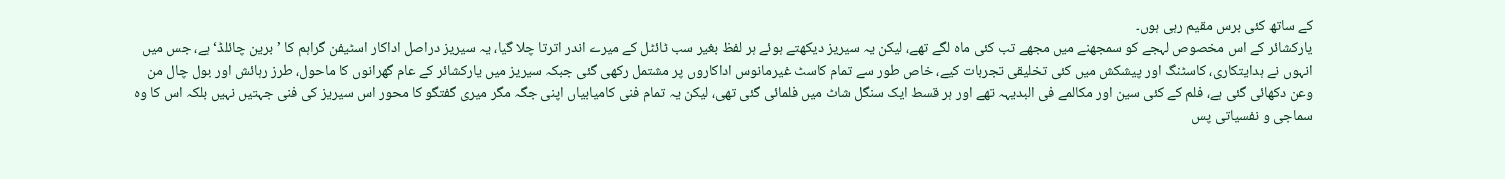کے ساتھ کئی برس مقیم رہی ہوں۔
یارکشائر کے اس مخصوص لہجے کو سمجھنے میں مجھے تب کئی ماہ لگے تھے، لیکن یہ سیریز دیکھتے ہوئے ہر لفظ بغیر سب ٹائٹل کے میرے اندر اترتا چلا گیا، یہ سیریز دراصل اداکار اسٹیفن گراہم کا ’برین چائلڈ‘ ہے، جس میں انہوں نے ہدایتکاری، کاسٹنگ اور پیشکش میں کئی تخلیقی تجربات کیے، خاص طور سے تمام کاسٹ غیرمانوس اداکاروں پر مشتمل رکھی گئی جبکہ سیریز میں یارکشائر کے عام گھرانوں کا ماحول، طرز رہائش اور بول چال من وعن دکھائی گئی ہے، فلم کے کئی سین اور مکالمے فی البدیہہ تھے اور ہر قسط ایک سنگل شاٹ میں فلمائی گئی تھی، لیکن یہ تمام فنی کامیابیاں اپنی جگہ مگر میری گفتگو کا محور اس سیریز کی فنی جہتیں نہیں بلکہ اس کا وہ سماجی و نفسیاتی پس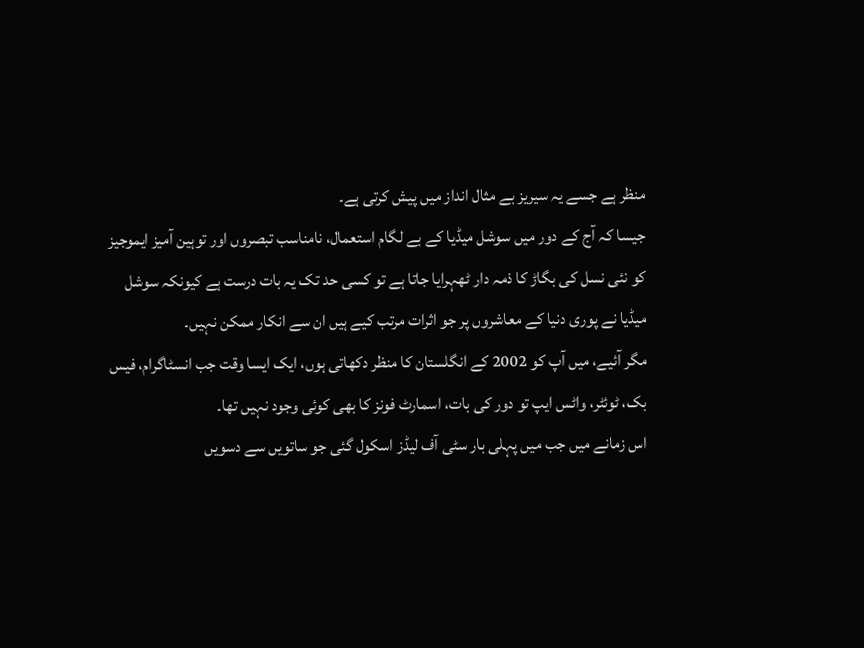منظر ہے جسے یہ سیریز بے مثال انداز میں پیش کرتی ہے۔
جیسا کہ آج کے دور میں سوشل میڈیا کے بے لگام استعمال، نامناسب تبصروں اور توہین آمیز ایموجیز کو نئی نسل کی بگاڑ کا ذمہ دار ٹھہرایا جاتا ہے تو کسی حد تک یہ بات درست ہے کیونکہ سوشل میڈیا نے پوری دنیا کے معاشروں پر جو اثرات مرتب کیے ہیں ان سے انکار ممکن نہیں۔
مگر آئیے، میں آپ کو 2002 کے انگلستان کا منظر دکھاتی ہوں، ایک ایسا وقت جب انسٹاگرام، فیس بک، ٹوئٹر، واٹس ایپ تو دور کی بات، اسمارٹ فونز کا بھی کوئی وجود نہیں تھا۔
اس زمانے میں جب میں پہلی بار سٹی آف لیڈز اسکول گئی جو ساتویں سے دسویں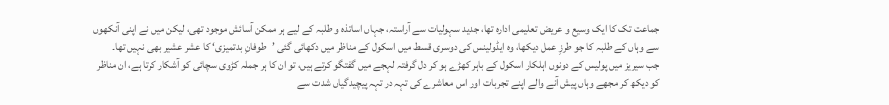جماعت تک کا ایک وسیع و عریض تعلیمی ادارہ تھا، جدید سہولیات سے آراستہ، جہاں اساتذہ و طلبہ کے لیے ہر ممکن آسائش موجود تھی، لیکن میں نے اپنی آنکھوں سے وہاں کے طلبہ کا جو طرزِ عمل دیکھا، وہ ایڈولینس کی دوسری قسط میں اسکول کے مناظر میں دکھائی گئی ’طوفانِ بدتمیزی‘ کا عشر عشیر بھی نہیں تھا۔
جب سیریز میں پولیس کے دونوں اہلکار اسکول کے باہر کھڑے ہو کر دل گرفتہ لہجے میں گفتگو کرتے ہیں، تو ان کا ہر جملہ کڑوی سچائی کو آشکار کرتا ہے، ان مناظر کو دیکھ کر مجھے وہاں پیش آنے والے اپنے تجربات اور اس معاشرے کی تہہ در تہہ پیچیدگیاں شدت سے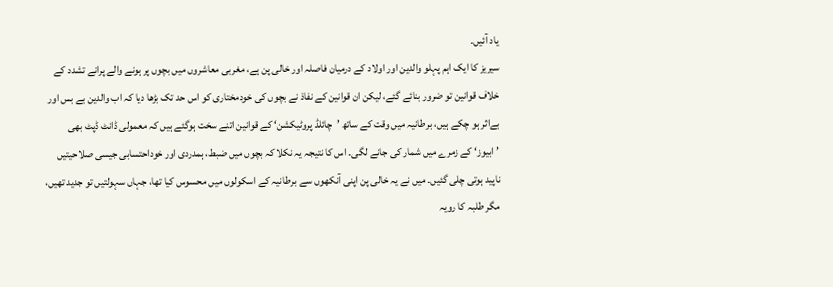یاد آئیں۔
سیریز کا ایک اہم پہلو والدین اور اولاد کے درمیان فاصلہ اور خالی پن ہے، مغربی معاشروں میں بچوں پر ہونے والے پرانے تشدد کے خلاف قوانین تو ضرور بنائے گئے، لیکن ان قوانین کے نفاذ نے بچوں کی خودمختاری کو اس حد تک بڑھا دیا کہ اب والدین بے بس اور بےاثر ہو چکے ہیں، برطانیہ میں وقت کے ساتھ ’چائلڈ پروٹیکشن‘ کے قوانین اتنے سخت ہوگئے ہیں کہ معمولی ڈانٹ ڈپٹ بھی ’ابیوز‘ کے زمرے میں شمار کی جانے لگی۔ اس کا نتیجہ یہ نکلا کہ بچوں میں ضبط، ہمدردی اور خوداحتسابی جیسی صلاحیتیں ناپید ہوتی چلی گئیں۔ میں نے یہ خالی پن اپنی آنکھوں سے برطانیہ کے اسکولوں میں محسوس کیا تھا، جہاں سہولتیں تو جدید تھیں، مگر طلبہ کا رویہ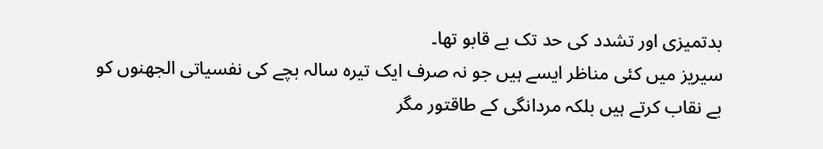بدتمیزی اور تشدد کی حد تک بے قابو تھا۔
سیریز میں کئی مناظر ایسے ہیں جو نہ صرف ایک تیرہ سالہ بچے کی نفسیاتی الجھنوں کو بے نقاب کرتے ہیں بلکہ مردانگی کے طاقتور مگر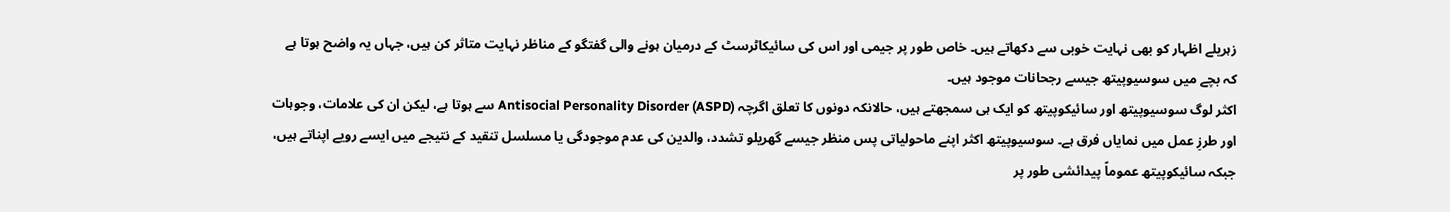زہریلے اظہار کو بھی نہایت خوبی سے دکھاتے ہیں۔ خاص طور پر جیمی اور اس کی سائیکاٹرسٹ کے درمیان ہونے والی گفتگو کے مناظر نہایت متاثر کن ہیں، جہاں یہ واضح ہوتا ہے کہ بچے میں سوسیوپیتھ جیسے رجحانات موجود ہیں۔
اکثر لوگ سوسیوپیتھ اور سائیکوپیتھ کو ایک ہی سمجھتے ہیں، حالانکہ دونوں کا تعلق اگرچہ Antisocial Personality Disorder (ASPD) سے ہوتا ہے، لیکن ان کی علامات، وجوہات اور طرزِ عمل میں نمایاں فرق ہے۔ سوسیوپیتھ اکثر اپنے ماحولیاتی پس منظر جیسے گھریلو تشدد، والدین کی عدم موجودگی یا مسلسل تنقید کے نتیجے میں ایسے رویے اپناتے ہیں، جبکہ سائیکوپیتھ عموماً پیدائشی طور پر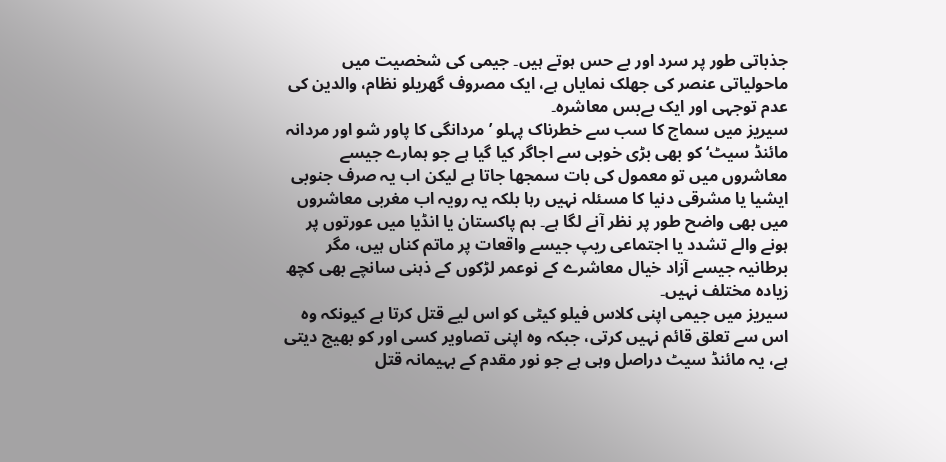جذباتی طور پر سرد اور بے حس ہوتے ہیں۔ جیمی کی شخصیت میں ماحولیاتی عنصر کی جھلک نمایاں ہے، ایک مصروف گھریلو نظام، والدین کی عدم توجہی اور ایک بےبس معاشرہ۔
سیریز میں سماج کا سب سے خطرناک پہلو ’مردانگی کا پاور شو اور مردانہ مائنڈ سیٹ‘ کو بھی بڑی خوبی سے اجاگر کیا گیا ہے جو ہمارے جیسے معاشروں میں تو معمول کی بات سمجھا جاتا ہے لیکن اب یہ صرف جنوبی ایشیا یا مشرقی دنیا کا مسئلہ نہیں رہا بلکہ یہ رویہ اب مغربی معاشروں میں بھی واضح طور پر نظر آنے لگا ہے۔ ہم پاکستان یا انڈیا میں عورتوں پر ہونے والے تشدد یا اجتماعی ریپ جیسے واقعات پر ماتم کناں ہیں، مگر برطانیہ جیسے آزاد خیال معاشرے کے نوعمر لڑکوں کے ذہنی سانچے بھی کچھ زیادہ مختلف نہیں۔
سیریز میں جیمی اپنی کلاس فیلو کیٹی کو اس لیے قتل کرتا ہے کیونکہ وہ اس سے تعلق قائم نہیں کرتی، جبکہ وہ اپنی تصاویر کسی اور کو بھیج دیتی ہے، یہ مائنڈ سیٹ دراصل وہی ہے جو نور مقدم کے بہیمانہ قتل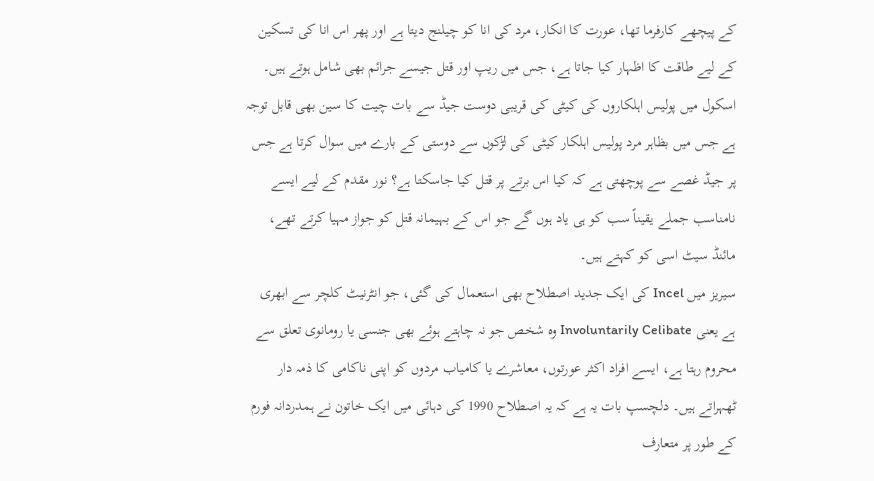کے پیچھے کارفرما تھا، عورت کا انکار، مرد کی انا کو چیلنج دیتا ہے اور پھر اس انا کی تسکین کے لیے طاقت کا اظہار کیا جاتا ہے، جس میں ریپ اور قتل جیسے جرائم بھی شامل ہوتے ہیں۔
اسکول میں پولیس اہلکاروں کی کیٹی کی قریبی دوست جیڈ سے بات چیت کا سین بھی قابل توجہ ہے جس میں بظاہر مرد پولیس اہلکار کیٹی کی لڑکوں سے دوستی کے بارے میں سوال کرتا ہے جس پر جیڈ غصے سے پوچھتی ہے کہ کیا اس برتے پر قتل کیا جاسکتا ہے؟ نور مقدم کے لیے ایسے نامناسب جملے یقیناً سب کو ہی یاد ہوں گے جو اس کے بہیمانہ قتل کو جواز مہیا کرتے تھے، مائنڈ سیٹ اسی کو کہتے ہیں۔
سیریز میں Incel کی ایک جدید اصطلاح بھی استعمال کی گئی، جو انٹرنیٹ کلچر سے ابھری ہے یعنی Involuntarily Celibate وہ شخص جو نہ چاہتے ہوئے بھی جنسی یا رومانوی تعلق سے محروم رہتا ہے، ایسے افراد اکثر عورتوں، معاشرے یا کامیاب مردوں کو اپنی ناکامی کا ذمہ دار ٹھہراتے ہیں۔ دلچسپ بات یہ ہے کہ یہ اصطلاح 1990 کی دہائی میں ایک خاتون نے ہمدردانہ فورم کے طور پر متعارف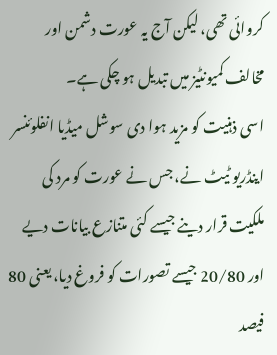کروائی تھی، لیکن آج یہ عورت دشمن اور مخالف کمیونٹیز میں تبدیل ہو چکی ہے۔
اسی ذہنیت کو مزید ہوا دی سوشل میڈیا انفلوئنسر اینڈریو ٹیٹ نے، جس نے عورت کو مرد کی ملکیت قرار دینے جیسے کئی متنازع بیانات دیے اور 20/80 جیسے تصورات کو فروغ دیا، یعنی 80 فیصد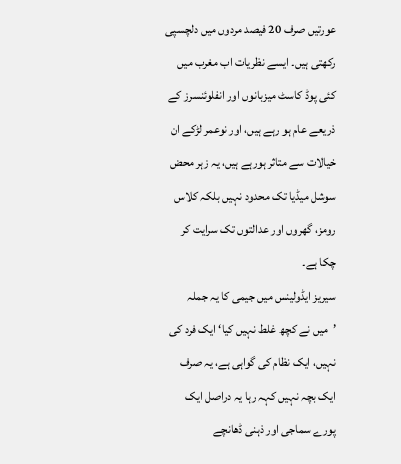عورتیں صرف 20 فیصد مردوں میں دلچسپی رکھتی ہیں۔ ایسے نظریات اب مغرب میں کئی پوڈ کاسٹ میزبانوں اور انفلوئنسرز کے ذریعے عام ہو رہے ہیں، اور نوعمر لڑکے ان خیالات سے متاثر ہورہے ہیں، یہ زہر محض سوشل میڈیا تک محدود نہیں بلکہ کلاس رومز، گھروں اور عدالتوں تک سرایت کر چکا ہے۔
سیریز ایڈولینس میں جیمی کا یہ جملہ ’میں نے کچھ غلط نہیں کیا‘ ایک فرد کی نہیں، ایک نظام کی گواہی ہے، یہ صرف ایک بچہ نہیں کہہ رہا یہ دراصل ایک پورے سماجی اور ذہنی ڈھانچے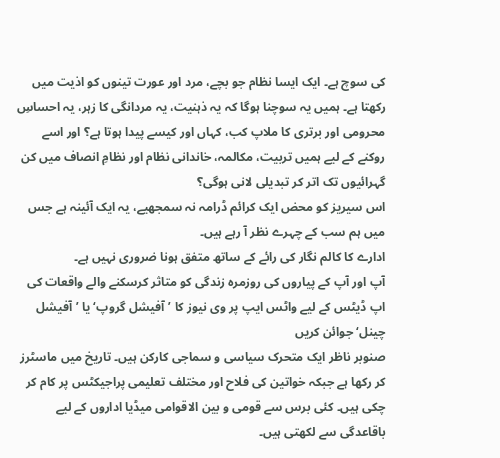کی سوچ ہے۔ ایک ایسا نظام جو بچے، مرد اور عورت تینوں کو اذیت میں رکھتا ہے۔ ہمیں یہ سوچنا ہوگا کہ یہ ذہنیت، یہ مردانگی کا زہر، یہ احساسِ محرومی اور برتری کا ملاپ کب، کہاں اور کیسے پیدا ہوتا ہے؟ اور اسے روکنے کے لیے ہمیں تربیت، مکالمہ، خاندانی نظام اور نظامِ انصاف میں کن گہرائیوں تک اتر کر تبدیلی لانی ہوگی؟
اس سیریز کو محض ایک کرائم ڈرامہ نہ سمجھیے، یہ ایک آئینہ ہے جس میں ہم سب کے چہرے نظر آ رہے ہیں۔
ادارے کا کالم نگار کی رائے کے ساتھ متفق ہونا ضروری نہیں ہے۔
آپ اور آپ کے پیاروں کی روزمرہ زندگی کو متاثر کرسکنے والے واقعات کی اپ ڈیٹس کے لیے واٹس ایپ پر وی نیوز کا ’آفیشل گروپ‘ یا ’آفیشل چینل‘ جوائن کریں
صنوبر ناظر ایک متحرک سیاسی و سماجی کارکن ہیں۔ تاریخ میں ماسٹرز کر رکھا ہے جبکہ خواتین کی فلاح اور مختلف تعلیمی پراجیکٹس پر کام کر چکی ہیں۔ کئی برس سے قومی و بین الاقوامی میڈیا اداروں کے لیے باقاعدگی سے لکھتی ہیں۔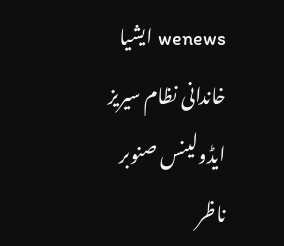wenews ایشیا خاندانی نظام سیریز ایڈولینس صنوبر ناظر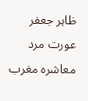ظاہر جعفر عورت مرد معاشرہ مغرب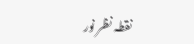نقطہ نظر نور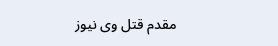مقدم قتل وی نیوز